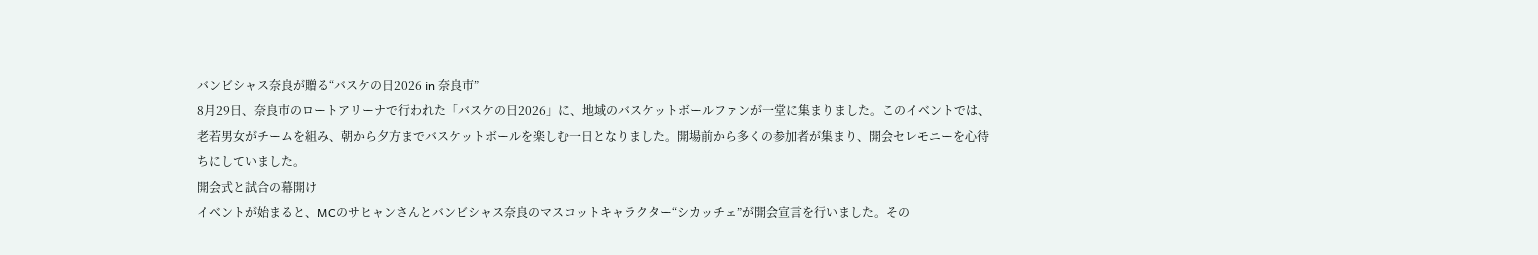バンビシャス奈良が贈る“バスケの日2026 in 奈良市”
8月29日、奈良市のロートアリーナで行われた「バスケの日2026」に、地域のバスケットボールファンが一堂に集まりました。このイベントでは、老若男女がチームを組み、朝から夕方までバスケットボールを楽しむ一日となりました。開場前から多くの参加者が集まり、開会セレモニーを心待ちにしていました。
開会式と試合の幕開け
イベントが始まると、MCのサヒャンさんとバンビシャス奈良のマスコットキャラクター“シカッチェ”が開会宣言を行いました。その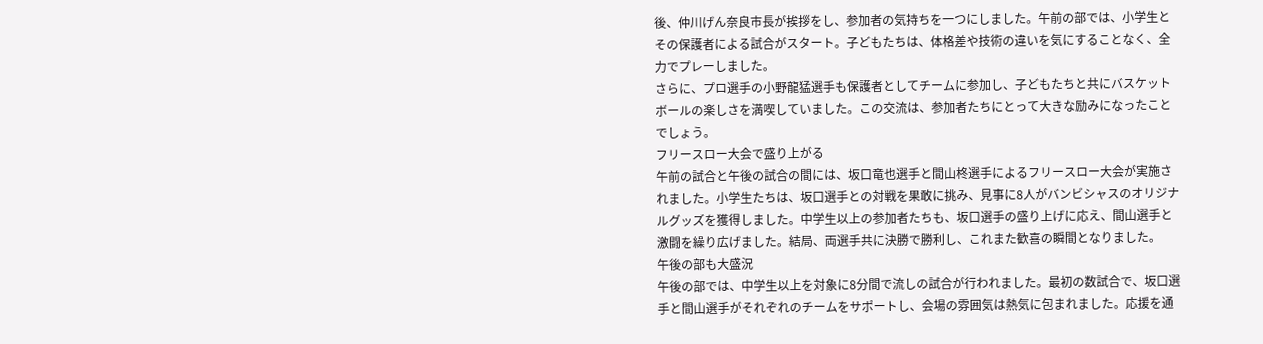後、仲川げん奈良市長が挨拶をし、参加者の気持ちを一つにしました。午前の部では、小学生とその保護者による試合がスタート。子どもたちは、体格差や技術の違いを気にすることなく、全力でプレーしました。
さらに、プロ選手の小野龍猛選手も保護者としてチームに参加し、子どもたちと共にバスケットボールの楽しさを満喫していました。この交流は、参加者たちにとって大きな励みになったことでしょう。
フリースロー大会で盛り上がる
午前の試合と午後の試合の間には、坂口竜也選手と間山柊選手によるフリースロー大会が実施されました。小学生たちは、坂口選手との対戦を果敢に挑み、見事に8人がバンビシャスのオリジナルグッズを獲得しました。中学生以上の参加者たちも、坂口選手の盛り上げに応え、間山選手と激闘を繰り広げました。結局、両選手共に決勝で勝利し、これまた歓喜の瞬間となりました。
午後の部も大盛況
午後の部では、中学生以上を対象に8分間で流しの試合が行われました。最初の数試合で、坂口選手と間山選手がそれぞれのチームをサポートし、会場の雰囲気は熱気に包まれました。応援を通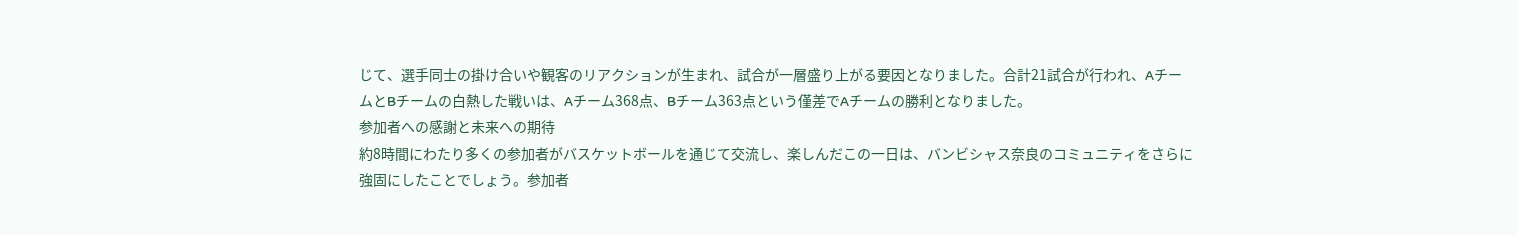じて、選手同士の掛け合いや観客のリアクションが生まれ、試合が一層盛り上がる要因となりました。合計21試合が行われ、AチームとBチームの白熱した戦いは、Aチーム368点、Bチーム363点という僅差でAチームの勝利となりました。
参加者への感謝と未来への期待
約8時間にわたり多くの参加者がバスケットボールを通じて交流し、楽しんだこの一日は、バンビシャス奈良のコミュニティをさらに強固にしたことでしょう。参加者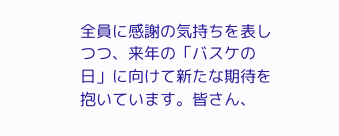全員に感謝の気持ちを表しつつ、来年の「バスケの日」に向けて新たな期待を抱いています。皆さん、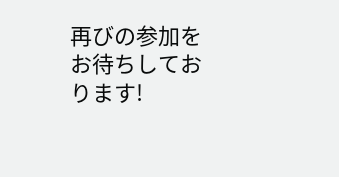再びの参加をお待ちしております!